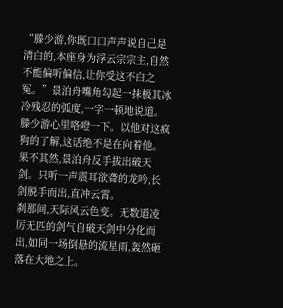“滕少游,你既口口声声说自己是清白的,本座身为浮云宗宗主,自然不能偏听偏信,让你受这不白之冤。”景泊舟嘴角勾起一抹极其冰冷残忍的弧度,一字一顿地说道。
滕少游心里咯噔一下。以他对这疯狗的了解,这话绝不是在向着他。
果不其然,景泊舟反手拔出破天剑。只听一声震耳欲聋的龙吟,长剑脱手而出,直冲云霄。
刹那间,天际风云色变。无数道凌厉无匹的剑气自破天剑中分化而出,如同一场倒悬的流星雨,轰然砸落在大地之上。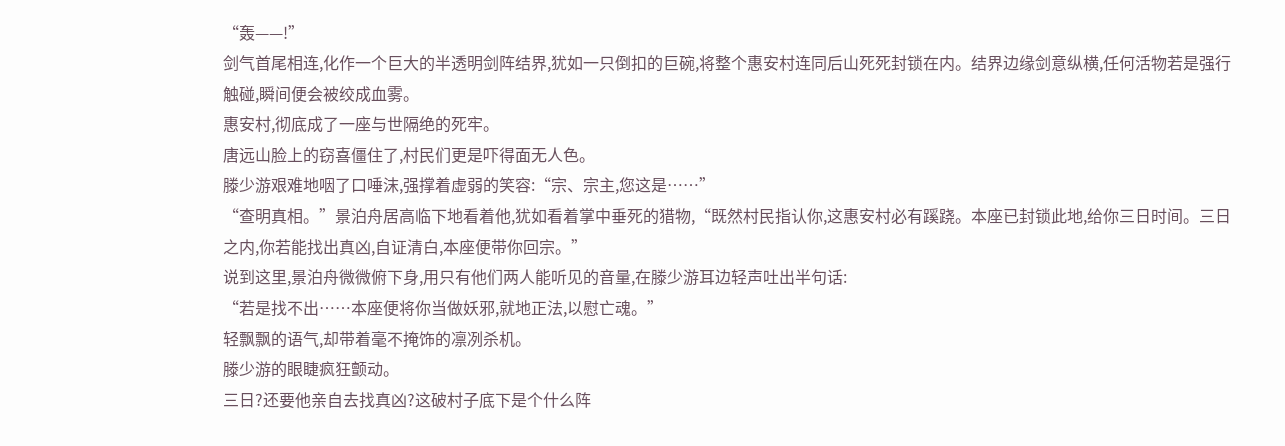“轰——!”
剑气首尾相连,化作一个巨大的半透明剑阵结界,犹如一只倒扣的巨碗,将整个惠安村连同后山死死封锁在内。结界边缘剑意纵横,任何活物若是强行触碰,瞬间便会被绞成血雾。
惠安村,彻底成了一座与世隔绝的死牢。
唐远山脸上的窃喜僵住了,村民们更是吓得面无人色。
滕少游艰难地咽了口唾沫,强撑着虚弱的笑容:“宗、宗主,您这是……”
“查明真相。”景泊舟居高临下地看着他,犹如看着掌中垂死的猎物,“既然村民指认你,这惠安村必有蹊跷。本座已封锁此地,给你三日时间。三日之内,你若能找出真凶,自证清白,本座便带你回宗。”
说到这里,景泊舟微微俯下身,用只有他们两人能听见的音量,在滕少游耳边轻声吐出半句话:
“若是找不出……本座便将你当做妖邪,就地正法,以慰亡魂。”
轻飘飘的语气,却带着毫不掩饰的凛冽杀机。
滕少游的眼睫疯狂颤动。
三日?还要他亲自去找真凶?这破村子底下是个什么阵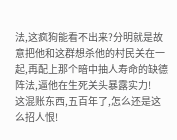法,这疯狗能看不出来?分明就是故意把他和这群想杀他的村民关在一起,再配上那个暗中抽人寿命的缺德阵法,逼他在生死关头暴露实力!
这混账东西,五百年了,怎么还是这么招人恨!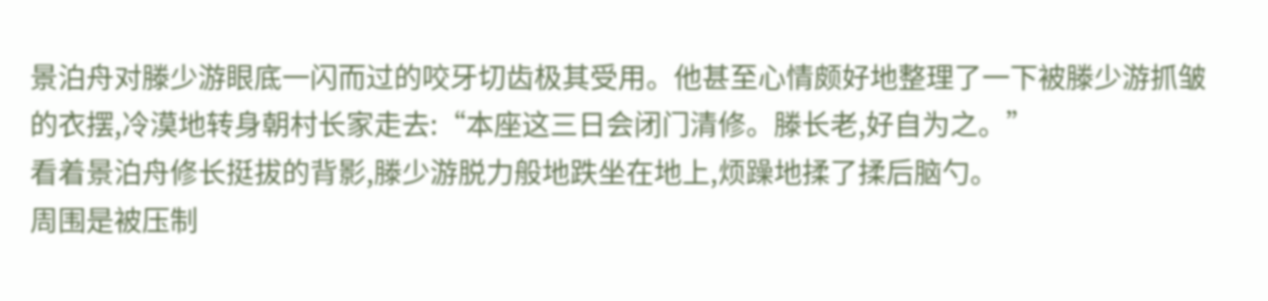景泊舟对滕少游眼底一闪而过的咬牙切齿极其受用。他甚至心情颇好地整理了一下被滕少游抓皱的衣摆,冷漠地转身朝村长家走去:“本座这三日会闭门清修。滕长老,好自为之。”
看着景泊舟修长挺拔的背影,滕少游脱力般地跌坐在地上,烦躁地揉了揉后脑勺。
周围是被压制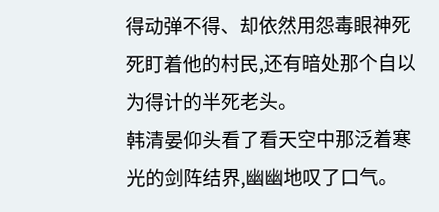得动弹不得、却依然用怨毒眼神死死盯着他的村民,还有暗处那个自以为得计的半死老头。
韩清晏仰头看了看天空中那泛着寒光的剑阵结界,幽幽地叹了口气。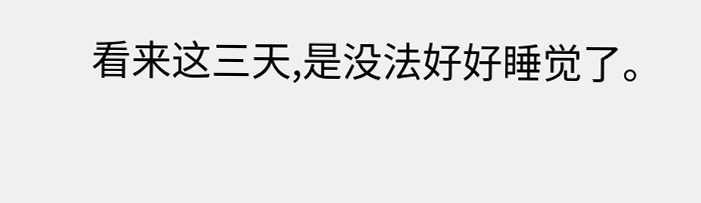看来这三天,是没法好好睡觉了。